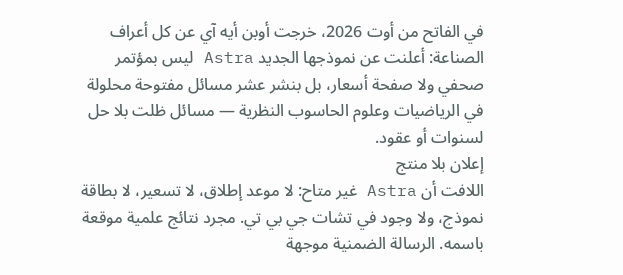في الفاتح من أوت 2026، خرجت أوبن أيه آي عن كل أعراف الصناعة: أعلنت عن نموذجها الجديد Astra ليس بمؤتمر صحفي ولا صفحة أسعار، بل بنشر عشر مسائل مفتوحة محلولة في الرياضيات وعلوم الحاسوب النظرية — مسائل ظلت بلا حل لسنوات أو عقود.
إعلان بلا منتج
اللافت أن Astra غير متاح: لا موعد إطلاق، لا تسعير، لا بطاقة نموذج، ولا وجود في تشات جي بي تي. مجرد نتائج علمية موقعة باسمه. الرسالة الضمنية موجهة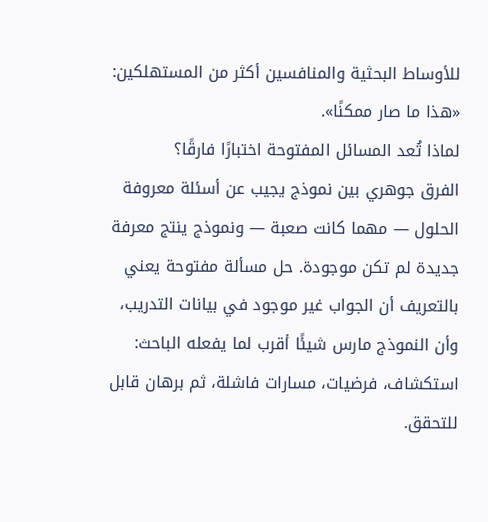للأوساط البحثية والمنافسين أكثر من المستهلكين: «هذا ما صار ممكنًا».
لماذا تُعد المسائل المفتوحة اختبارًا فارقًا؟
الفرق جوهري بين نموذج يجيب عن أسئلة معروفة الحلول — مهما كانت صعبة — ونموذج ينتج معرفة جديدة لم تكن موجودة. حل مسألة مفتوحة يعني بالتعريف أن الجواب غير موجود في بيانات التدريب، وأن النموذج مارس شيئًا أقرب لما يفعله الباحث: استكشاف، فرضيات، مسارات فاشلة، ثم برهان قابل للتحقق.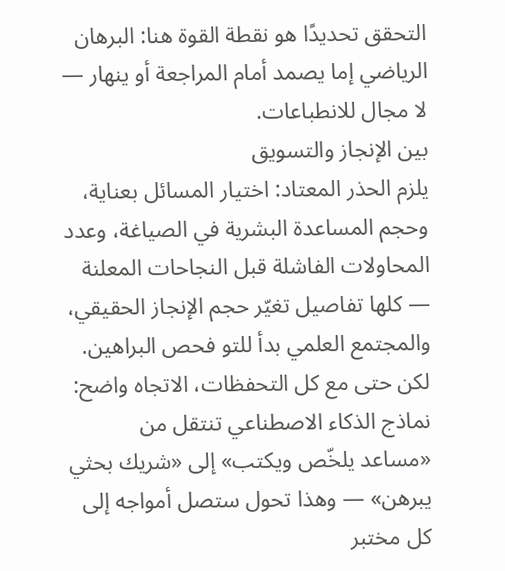التحقق تحديدًا هو نقطة القوة هنا: البرهان الرياضي إما يصمد أمام المراجعة أو ينهار — لا مجال للانطباعات.
بين الإنجاز والتسويق
يلزم الحذر المعتاد: اختيار المسائل بعناية، وحجم المساعدة البشرية في الصياغة، وعدد المحاولات الفاشلة قبل النجاحات المعلنة — كلها تفاصيل تغيّر حجم الإنجاز الحقيقي، والمجتمع العلمي بدأ للتو فحص البراهين. لكن حتى مع كل التحفظات، الاتجاه واضح: نماذج الذكاء الاصطناعي تنتقل من «مساعد يلخّص ويكتب» إلى «شريك بحثي يبرهن» — وهذا تحول ستصل أمواجه إلى كل مختبر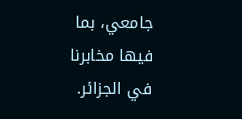جامعي، بما فيها مخابرنا في الجزائر.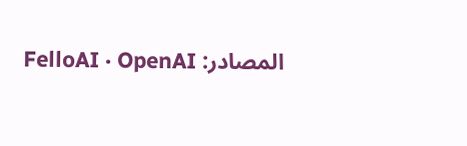المصادر: FelloAI · OpenAI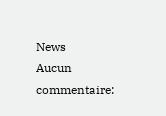News
Aucun commentaire: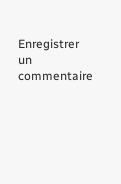Enregistrer un commentaire